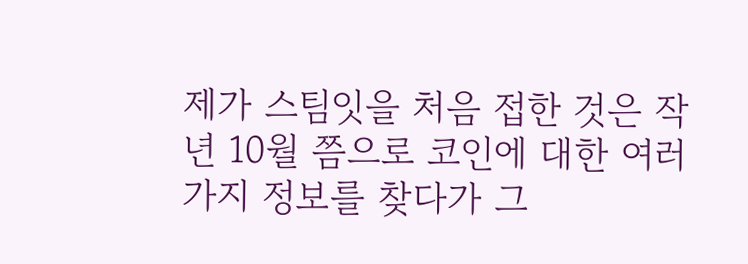제가 스팀잇을 처음 접한 것은 작년 10월 쯤으로 코인에 대한 여러 가지 정보를 찾다가 그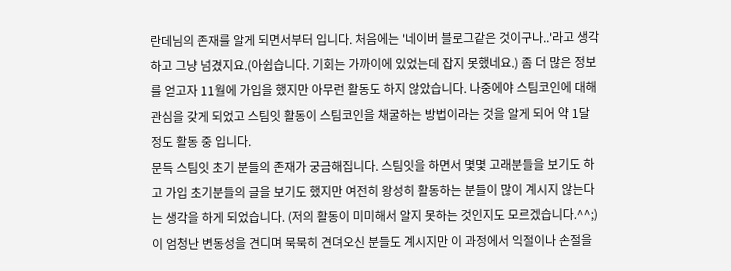란데님의 존재를 알게 되면서부터 입니다. 처음에는 '네이버 블로그같은 것이구나..'라고 생각하고 그냥 넘겼지요.(아쉽습니다. 기회는 가까이에 있었는데 잡지 못했네요.) 좀 더 많은 정보를 얻고자 11월에 가입을 했지만 아무런 활동도 하지 않았습니다. 나중에야 스팀코인에 대해 관심을 갖게 되었고 스팀잇 활동이 스팀코인을 채굴하는 방법이라는 것을 알게 되어 약 1달 정도 활동 중 입니다.
문득 스팀잇 초기 분들의 존재가 궁금해집니다. 스팀잇을 하면서 몇몇 고래분들을 보기도 하고 가입 초기분들의 글을 보기도 했지만 여전히 왕성히 활동하는 분들이 많이 계시지 않는다는 생각을 하게 되었습니다. (저의 활동이 미미해서 알지 못하는 것인지도 모르겠습니다.^^;)
이 엄청난 변동성을 견디며 묵묵히 견뎌오신 분들도 계시지만 이 과정에서 익절이나 손절을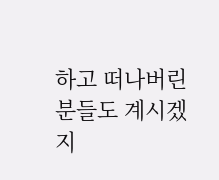하고 떠나버린 분들도 계시겠지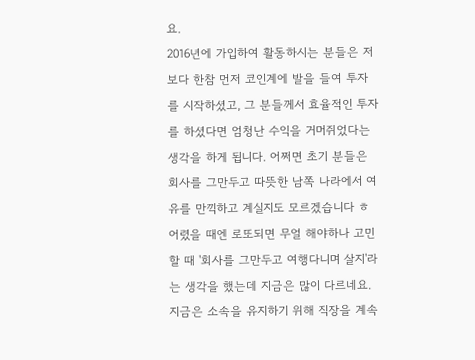요.
2016년에 가입하여 활동하시는 분들은 저보다 한참 먼저 코인계에 발을 들여 투자를 시작하셨고, 그 분들께서 효율적인 투자를 하셨다면 엄청난 수익을 거머쥐었다는 생각을 하게 됩니다. 어쩌면 초기 분들은 회사를 그만두고 따뜻한 남쪽 나라에서 여유를 만끽하고 계실지도 모르겠습니다 ㅎ
어렸을 때엔 로또되면 무얼 해야하나 고민할 때 '회사를 그만두고 여행다니며 살지'라는 생각을 했는데 지금은 많이 다르네요. 지금은 소속을 유지하기 위해 직장을 계속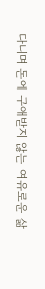다니며 돈에 구애받지 않는 여유로운 삶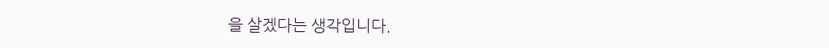을 살겠다는 생각입니다.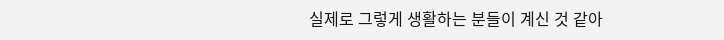실제로 그렇게 생활하는 분들이 계신 것 같아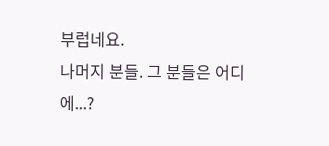부럽네요.
나머지 분들. 그 분들은 어디에...?